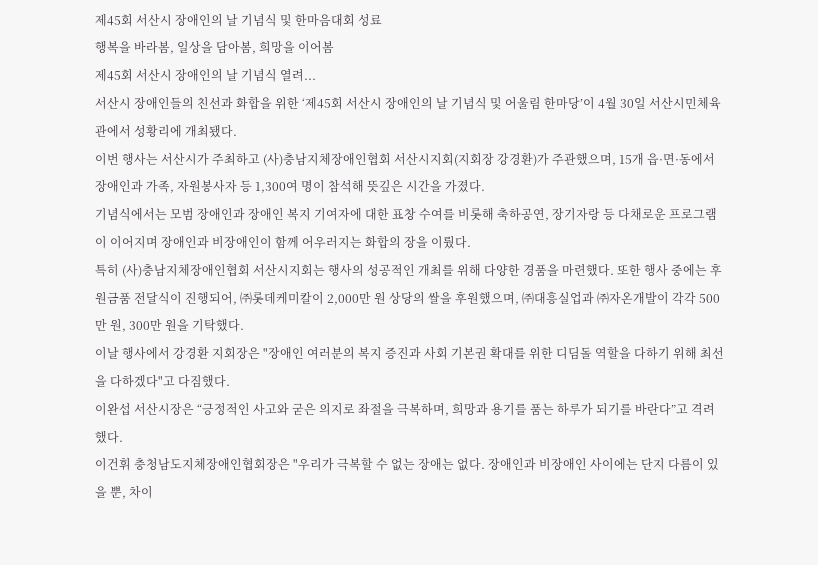제45회 서산시 장애인의 날 기념식 및 한마음대회 성료
행복을 바라봄, 일상을 담아봄, 희망을 이어봄
제45회 서산시 장애인의 날 기념식 열려...
서산시 장애인들의 친선과 화합을 위한 ‘제45회 서산시 장애인의 날 기념식 및 어울림 한마당’이 4월 30일 서산시민체육관에서 성황리에 개최됐다.
이번 행사는 서산시가 주최하고 (사)충남지체장애인협회 서산시지회(지회장 강경환)가 주관했으며, 15개 읍·면·동에서 장애인과 가족, 자원봉사자 등 1,300여 명이 참석해 뜻깊은 시간을 가졌다.
기념식에서는 모범 장애인과 장애인 복지 기여자에 대한 표창 수여를 비롯해 축하공연, 장기자랑 등 다채로운 프로그램이 이어지며 장애인과 비장애인이 함께 어우러지는 화합의 장을 이뤘다.
특히 (사)충남지체장애인협회 서산시지회는 행사의 성공적인 개최를 위해 다양한 경품을 마련했다. 또한 행사 중에는 후원금품 전달식이 진행되어, ㈜롯데케미칼이 2,000만 원 상당의 쌀을 후원했으며, ㈜대흥실업과 ㈜자온개발이 각각 500만 원, 300만 원을 기탁했다.
이날 행사에서 강경환 지회장은 "장애인 여러분의 복지 증진과 사회 기본권 확대를 위한 디딤돌 역할을 다하기 위해 최선을 다하겠다"고 다짐했다.
이완섭 서산시장은 “긍정적인 사고와 굳은 의지로 좌절을 극복하며, 희망과 용기를 품는 하루가 되기를 바란다”고 격려했다.
이건휘 충청남도지체장애인협회장은 "우리가 극복할 수 없는 장애는 없다. 장애인과 비장애인 사이에는 단지 다름이 있을 뿐, 차이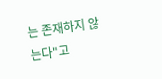는 존재하지 않는다"고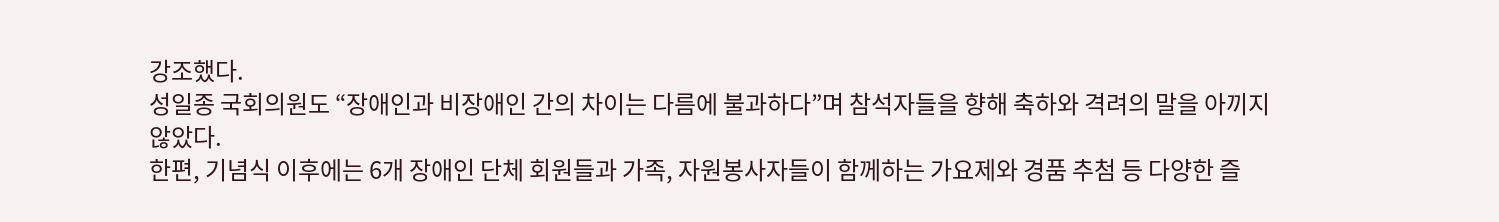강조했다.
성일종 국회의원도 “장애인과 비장애인 간의 차이는 다름에 불과하다”며 참석자들을 향해 축하와 격려의 말을 아끼지 않았다.
한편, 기념식 이후에는 6개 장애인 단체 회원들과 가족, 자원봉사자들이 함께하는 가요제와 경품 추첨 등 다양한 즐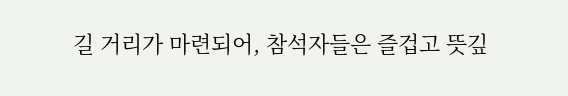길 거리가 마련되어, 참석자들은 즐겁고 뜻깊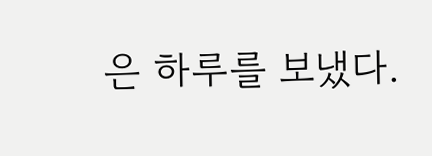은 하루를 보냈다.